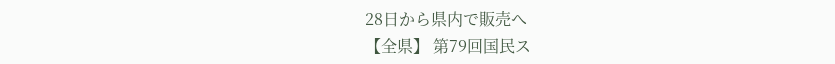28日から県内で販売へ
【全県】 第79回国民ス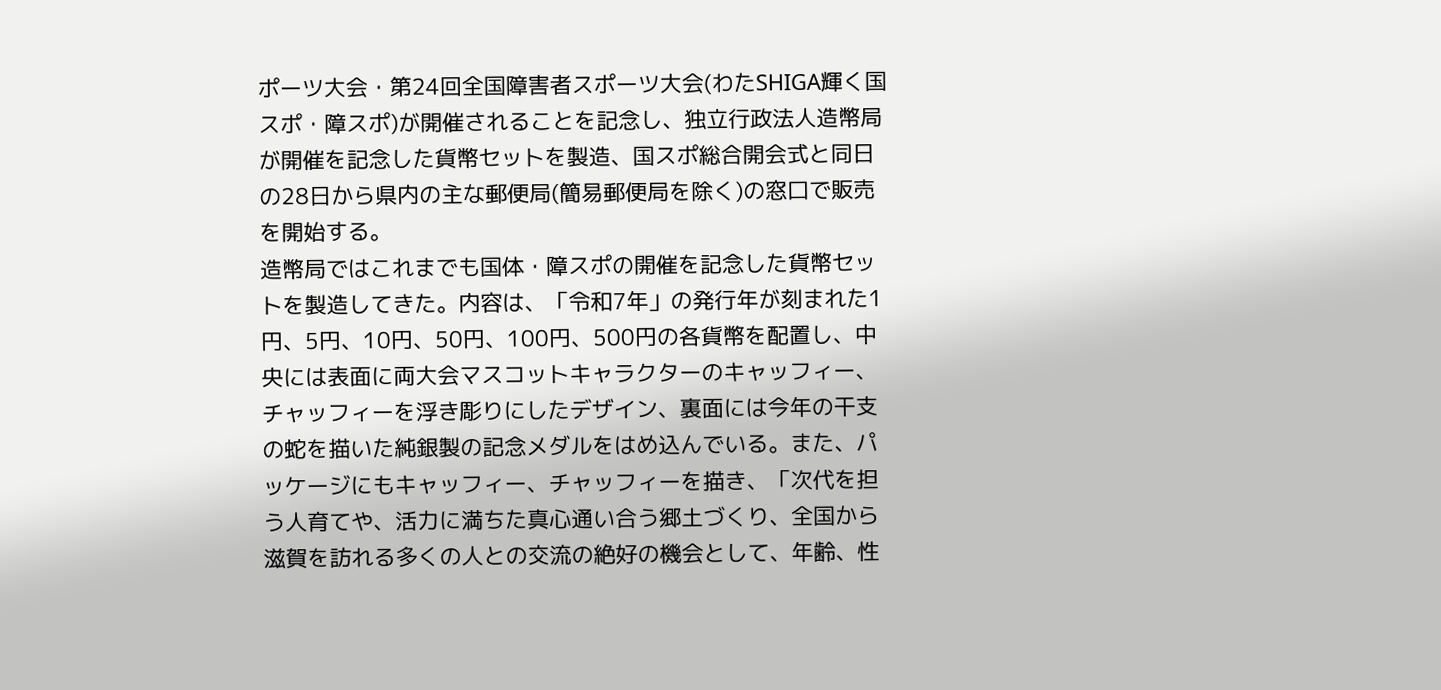ポーツ大会・第24回全国障害者スポーツ大会(わたSHIGA輝く国スポ・障スポ)が開催されることを記念し、独立行政法人造幣局が開催を記念した貨幣セットを製造、国スポ総合開会式と同日の28日から県内の主な郵便局(簡易郵便局を除く)の窓口で販売を開始する。
造幣局ではこれまでも国体・障スポの開催を記念した貨幣セットを製造してきた。内容は、「令和7年」の発行年が刻まれた1円、5円、10円、50円、100円、500円の各貨幣を配置し、中央には表面に両大会マスコットキャラクターのキャッフィー、チャッフィーを浮き彫りにしたデザイン、裏面には今年の干支の蛇を描いた純銀製の記念メダルをはめ込んでいる。また、パッケージにもキャッフィー、チャッフィーを描き、「次代を担う人育てや、活力に満ちた真心通い合う郷土づくり、全国から滋賀を訪れる多くの人との交流の絶好の機会として、年齢、性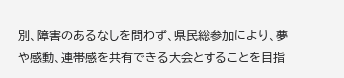別、障害のあるなしを問わず、県民総参加により、夢や感動、連帯感を共有できる大会とすることを目指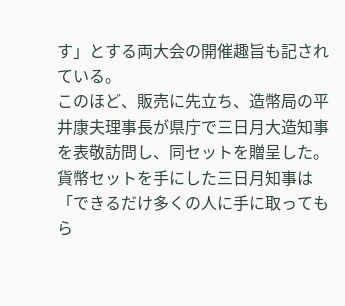す」とする両大会の開催趣旨も記されている。
このほど、販売に先立ち、造幣局の平井康夫理事長が県庁で三日月大造知事を表敬訪問し、同セットを贈呈した。
貨幣セットを手にした三日月知事は「できるだけ多くの人に手に取ってもら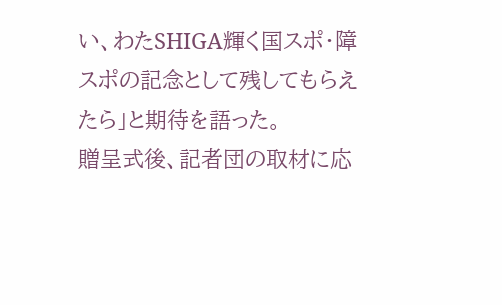い、わたSHIGA輝く国スポ・障スポの記念として残してもらえたら」と期待を語った。
贈呈式後、記者団の取材に応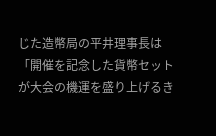じた造幣局の平井理事長は「開催を記念した貨幣セットが大会の機運を盛り上げるき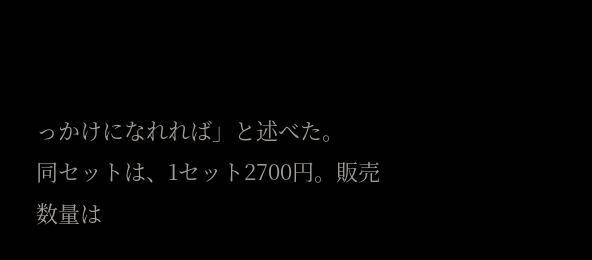っかけになれれば」と述べた。
同セットは、1セット2700円。販売数量は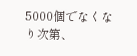5000個でなくなり次第、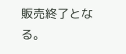販売終了となる。